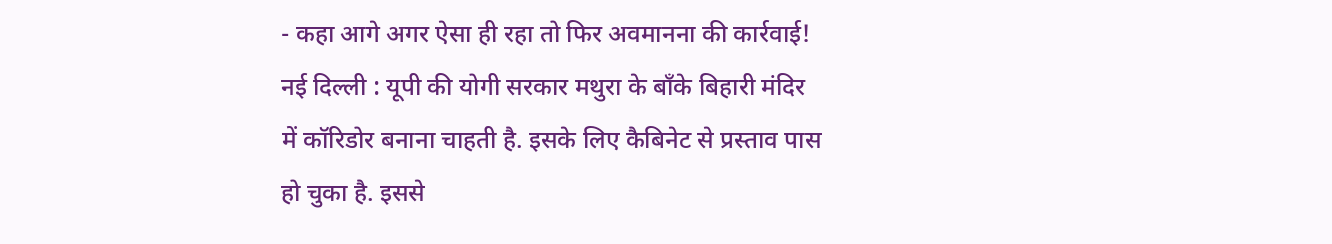- कहा आगे अगर ऐसा ही रहा तो फिर अवमानना की कार्रवाई!
नई दिल्ली : यूपी की योगी सरकार मथुरा के बॉंके बिहारी मंदिर में कॉरिडोर बनाना चाहती है. इसके लिए कैबिनेट से प्रस्ताव पास हो चुका है. इससे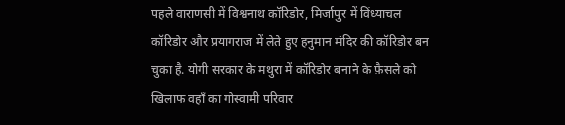पहले वाराणसी में विश्वनाथ कॉरिडोर, मिर्जापुर में विंध्याचल कॉरिडोर और प्रयागराज में लेते हुए हनुमान मंदिर की कॉरिडोर बन चुका है. योगी सरकार के मथुरा में कॉरिडोर बनाने के फ़ैसले को खिलाफ वहॉं का गोस्वामी परिवार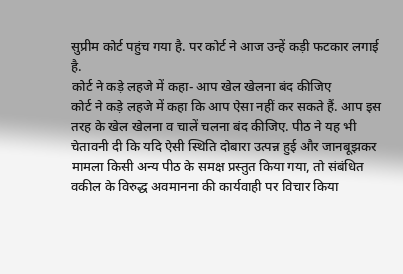सुप्रीम कोर्ट पहुंच गया है. पर कोर्ट ने आज उन्हें कड़ी फटकार लगाई है.
कोर्ट ने कड़े लहजे में कहा- आप खेल खेलना बंद कीजिए
कोर्ट ने कड़े लहजे में कहा कि आप ऐसा नहीं कर सकते हैं. आप इस तरह के खेल खेलना व चालें चलना बंद कीजिए. पीठ ने यह भी चेतावनी दी कि यदि ऐसी स्थिति दोबारा उत्पन्न हुई और जानबूझकर मामला किसी अन्य पीठ के समक्ष प्रस्तुत किया गया, तो संबंधित वकील के विरुद्ध अवमानना की कार्यवाही पर विचार किया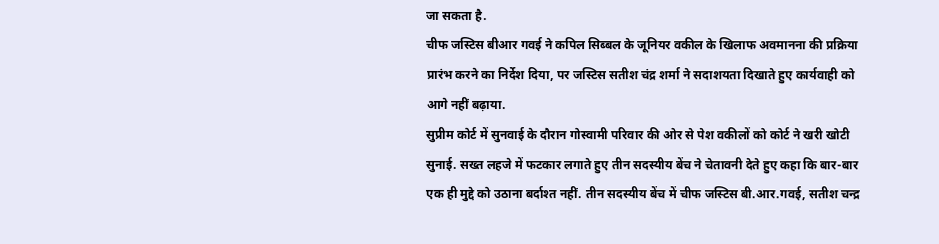जा सकता है.
चीफ जस्टिस बीआर गवई ने कपिल सिब्बल के जूनियर वकील के खिलाफ अवमानना की प्रक्रिया प्रारंभ करने का निर्देश दिया, पर जस्टिस सतीश चंद्र शर्मा ने सदाशयता दिखाते हुए कार्यवाही को आगे नहीं बढ़ाया.
सुप्रीम कोर्ट में सुनवाई के दौरान गोस्वामी परिवार की ओर से पेश वकीलों को कोर्ट ने खरी खोटी सुनाई. सख्त लहजे में फटकार लगाते हुए तीन सदस्यीय बेंच ने चेतावनी देते हुए कहा कि बार-बार एक ही मुद्दे को उठाना बर्दाश्त नहीं. तीन सदस्यीय बेंच में चीफ जस्टिस बी.आर.गवई, सतीश चन्द्र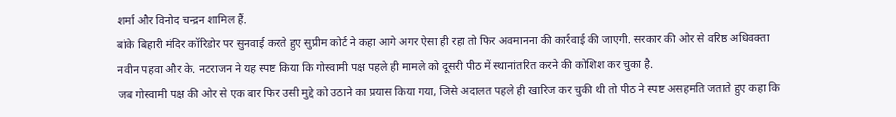शर्मा और विनोद चन्द्रन शामिल हैं.
बांके बिहारी मंदिर कॉरिडोर पर सुनवाई करते हुए सुप्रीम कोर्ट ने कहा आगे अगर ऐसा ही रहा तो फिर अवमानना की कार्रवाई की जाएगी. सरकार की ओर से वरिष्ठ अधिवक्ता नवीन पहवा और के. नटराजन ने यह स्पष्ट किया कि गोस्वामी पक्ष पहले ही मामले को दूसरी पीठ में स्थानांतरित करने की कोशिश कर चुका है.
जब गोस्वामी पक्ष की ओर से एक बार फिर उसी मुद्दे को उठाने का प्रयास किया गया, जिसे अदालत पहले ही खारिज कर चुकी थी तो पीठ ने स्पष्ट असहमति जताते हुए कहा कि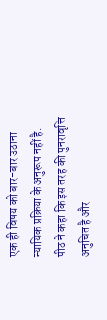एक ही विषय को बार-बार उठाना न्यायिक प्रक्रिया के अनुरूप नहीं है. पीठ ने कहा कि इस तरह की पुनरावृत्ति अनुचित है और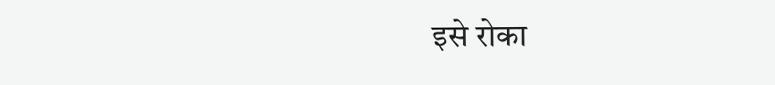इसे रोका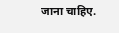जाना चाहिए.